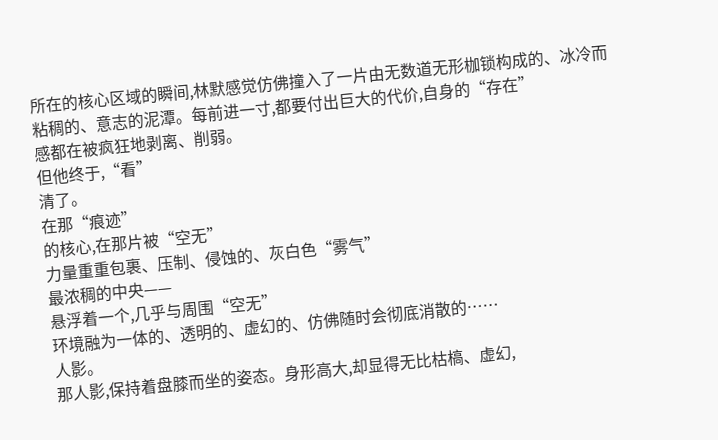所在的核心区域的瞬间,林默感觉仿佛撞入了一片由无数道无形枷锁构成的、冰冷而粘稠的、意志的泥潭。每前进一寸,都要付出巨大的代价,自身的“存在”
感都在被疯狂地剥离、削弱。
但他终于,“看”
清了。
在那“痕迹”
的核心,在那片被“空无”
力量重重包裹、压制、侵蚀的、灰白色“雾气”
最浓稠的中央——
悬浮着一个,几乎与周围“空无”
环境融为一体的、透明的、虚幻的、仿佛随时会彻底消散的……
人影。
那人影,保持着盘膝而坐的姿态。身形高大,却显得无比枯槁、虚幻,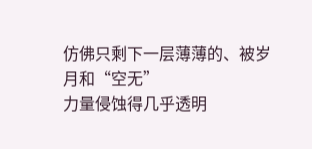仿佛只剩下一层薄薄的、被岁月和“空无”
力量侵蚀得几乎透明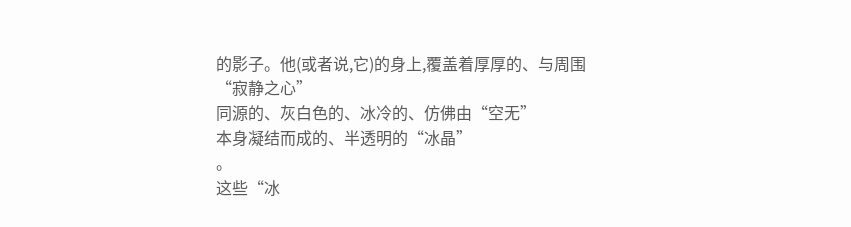的影子。他(或者说,它)的身上,覆盖着厚厚的、与周围“寂静之心”
同源的、灰白色的、冰冷的、仿佛由“空无”
本身凝结而成的、半透明的“冰晶”
。
这些“冰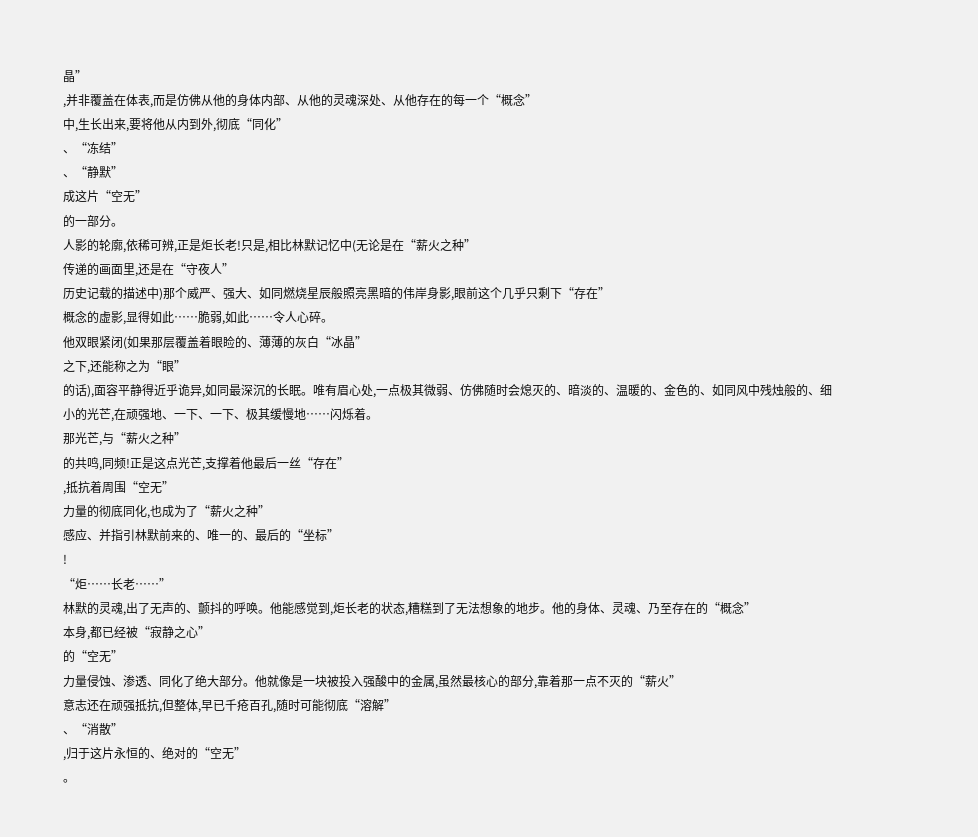晶”
,并非覆盖在体表,而是仿佛从他的身体内部、从他的灵魂深处、从他存在的每一个“概念”
中,生长出来,要将他从内到外,彻底“同化”
、“冻结”
、“静默”
成这片“空无”
的一部分。
人影的轮廓,依稀可辨,正是炬长老!只是,相比林默记忆中(无论是在“薪火之种”
传递的画面里,还是在“守夜人”
历史记载的描述中)那个威严、强大、如同燃烧星辰般照亮黑暗的伟岸身影,眼前这个几乎只剩下“存在”
概念的虚影,显得如此……脆弱,如此……令人心碎。
他双眼紧闭(如果那层覆盖着眼睑的、薄薄的灰白“冰晶”
之下,还能称之为“眼”
的话),面容平静得近乎诡异,如同最深沉的长眠。唯有眉心处,一点极其微弱、仿佛随时会熄灭的、暗淡的、温暖的、金色的、如同风中残烛般的、细小的光芒,在顽强地、一下、一下、极其缓慢地……闪烁着。
那光芒,与“薪火之种”
的共鸣,同频!正是这点光芒,支撑着他最后一丝“存在”
,抵抗着周围“空无”
力量的彻底同化,也成为了“薪火之种”
感应、并指引林默前来的、唯一的、最后的“坐标”
!
“炬……长老……”
林默的灵魂,出了无声的、颤抖的呼唤。他能感觉到,炬长老的状态,糟糕到了无法想象的地步。他的身体、灵魂、乃至存在的“概念”
本身,都已经被“寂静之心”
的“空无”
力量侵蚀、渗透、同化了绝大部分。他就像是一块被投入强酸中的金属,虽然最核心的部分,靠着那一点不灭的“薪火”
意志还在顽强抵抗,但整体,早已千疮百孔,随时可能彻底“溶解”
、“消散”
,归于这片永恒的、绝对的“空无”
。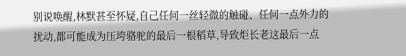别说唤醒,林默甚至怀疑,自己任何一丝轻微的触碰、任何一点外力的扰动,都可能成为压垮骆驼的最后一根稻草,导致炬长老这最后一点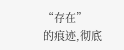“存在”
的痕迹,彻底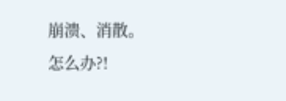崩溃、消散。
怎么办?!